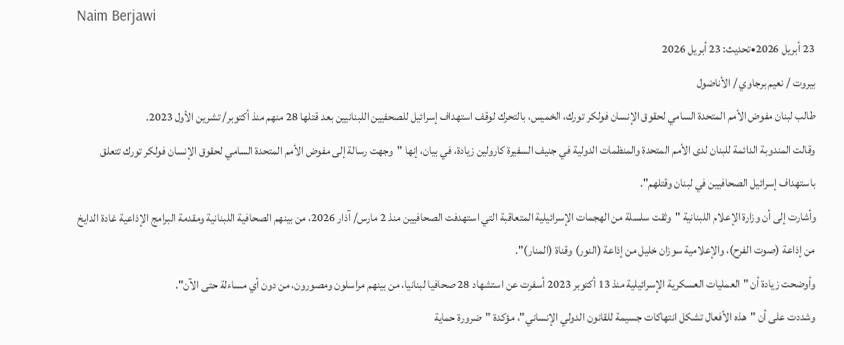Naim Berjawi
23 أبريل 2026•تحديث: 23 أبريل 2026
بيروت / نعيم برجاوي / الأناضول
طالب لبنان مفوض الأمم المتحدة السامي لحقوق الإنسان فولكر تورك، الخميس، بالتحرك لوقف استهداف إسرائيل للصحفيين اللبنانيين بعد قتلها 28 منهم منذ أكتوبر/ تشرين الأول 2023.
وقالت المندوبة الدائمة للبنان لدى الأمم المتحدة والمنظمات الدولية في جنيف السفيرة كارولين زيادة، في بيان، إنها "وجهت رسالة إلى مفوض الأمم المتحدة السامي لحقوق الإنسان فولكر تورك تتعلق باستهداف إسرائيل الصحافيين في لبنان وقتلهم".
وأشارت إلى أن وزارة الإعلام اللبنانية "وثقت سلسلة من الهجمات الإسرائيلية المتعاقبة التي استهدفت الصحافيين منذ 2 مارس/ آذار 2026، من بينهم الصحافية اللبنانية ومقدمة البرامج الإذاعية غادة الدايخ من إذاعة (صوت الفرح)، والإعلامية سوزان خليل من إذاعة (النور) وقناة (المنار)".
وأوضحت زيادة أن "العمليات العسكرية الإسرائيلية منذ 13 أكتوبر 2023 أسفرت عن استشهاد 28 صحافيا لبنانيا، من بينهم مراسلون ومصورون، من دون أي مساءلة حتى الآن".
وشددت على أن "هذه الأفعال تشكل انتهاكات جسيمة للقانون الدولي الإنساني"، مؤكدة "ضرورة حماية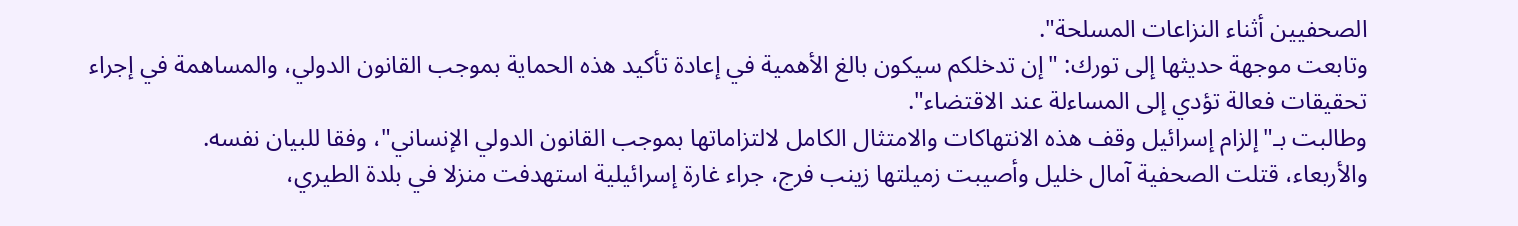الصحفيين أثناء النزاعات المسلحة".
وتابعت موجهة حديثها إلى تورك: "إن تدخلكم سيكون بالغ الأهمية في إعادة تأكيد هذه الحماية بموجب القانون الدولي، والمساهمة في إجراء تحقيقات فعالة تؤدي إلى المساءلة عند الاقتضاء".
وطالبت بـ"إلزام إسرائيل وقف هذه الانتهاكات والامتثال الكامل لالتزاماتها بموجب القانون الدولي الإنساني"، وفقا للبيان نفسه.
والأربعاء، قتلت الصحفية آمال خليل وأصيبت زميلتها زينب فرج، جراء غارة إسرائيلية استهدفت منزلا في بلدة الطيري،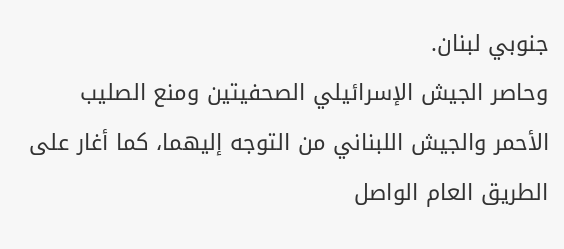جنوبي لبنان.
وحاصر الجيش الإسرائيلي الصحفيتين ومنع الصليب الأحمر والجيش اللبناني من التوجه إليهما، كما أغار على الطريق العام الواصل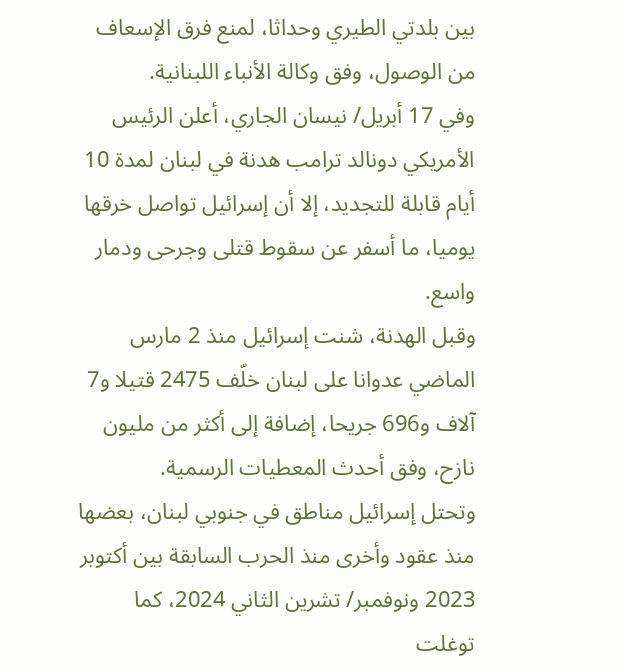بين بلدتي الطيري وحداثا، لمنع فرق الإسعاف من الوصول، وفق وكالة الأنباء اللبنانية.
وفي 17 أبريل/ نيسان الجاري، أعلن الرئيس الأمريكي دونالد ترامب هدنة في لبنان لمدة 10 أيام قابلة للتجديد، إلا أن إسرائيل تواصل خرقها يوميا، ما أسفر عن سقوط قتلى وجرحى ودمار واسع.
وقبل الهدنة، شنت إسرائيل منذ 2 مارس الماضي عدوانا على لبنان خلّف 2475 قتيلا و7 آلاف و696 جريحا، إضافة إلى أكثر من مليون نازح، وفق أحدث المعطيات الرسمية.
وتحتل إسرائيل مناطق في جنوبي لبنان، بعضها منذ عقود وأخرى منذ الحرب السابقة بين أكتوبر 2023 ونوفمبر/ تشرين الثاني 2024، كما توغلت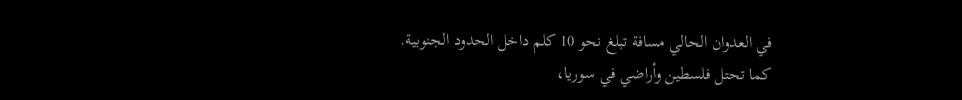في العدوان الحالي مسافة تبلغ نحو 10 كلم داخل الحدود الجنوبية.
كما تحتل فلسطين وأراضي في سوريا،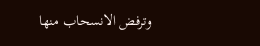وترفض الانسحاب منها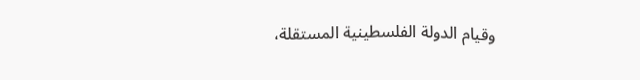وقيام الدولة الفلسطينية المستقلة،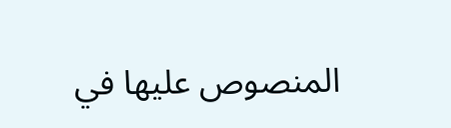المنصوص عليها في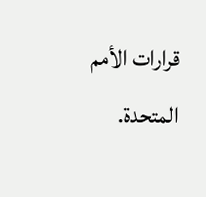قرارات الأمم المتحدة.